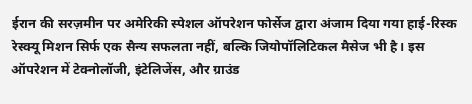ईरान की सरज़मीन पर अमेरिकी स्पेशल ऑपरेशन फोर्सेज द्वारा अंजाम दिया गया हाई-रिस्क रेस्क्यू मिशन सिर्फ एक सैन्य सफलता नहीं, बल्कि जियोपॉलिटिकल मैसेज भी है। इस ऑपरेशन में टेक्नोलॉजी, इंटेलिजेंस, और ग्राउंड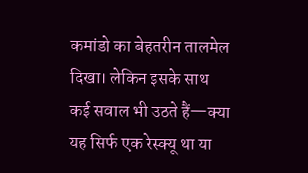कमांडो का बेहतरीन तालमेल दिखा। लेकिन इसके साथ कई सवाल भी उठते हैं—क्या यह सिर्फ एक रेस्क्यू था या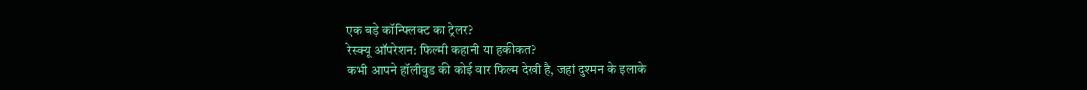एक बड़े कॉन्फ्लिक्ट का ट्रेलर?
रेस्क्यू ऑपरेशन: फिल्मी कहानी या हकीकत?
कभी आपने हॉलीवुड की कोई वार फिल्म देखी है, जहां दुश्मन के इलाके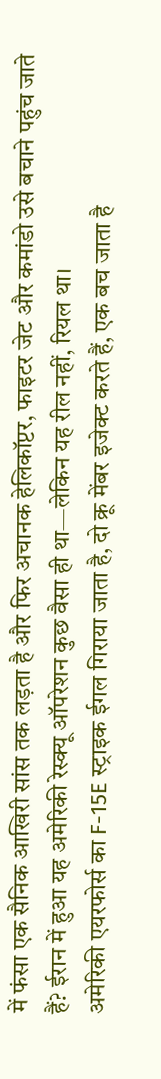में फंसा एक सैनिक आखिरी सांस तक लड़ता है और फिर अचानक हेलिकॉप्टर, फाइटर जेट और कमांडो उसे बचाने पहुंच जाते हैं? ईरान में हुआ यह अमेरिकी रेस्क्यू ऑपरेशन कुछ वैसा ही था—लेकिन यह रील नहीं, रियल था।
अमेरिकी एयरफोर्स का F-15E स्ट्राइक ईगल गिराया जाता है, दो क्रू मेंबर इजेक्ट करते हैं, एक बच जाता है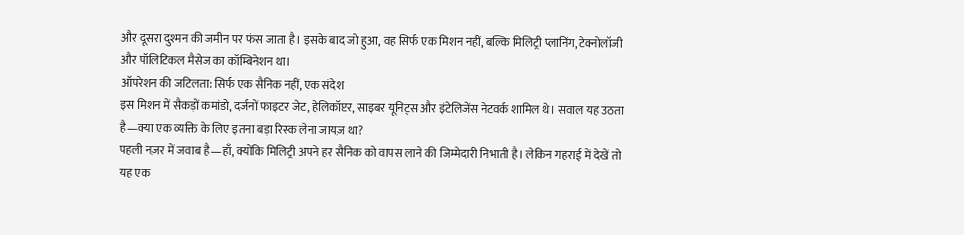और दूसरा दुश्मन की जमीन पर फंस जाता है। इसके बाद जो हुआ, वह सिर्फ एक मिशन नहीं, बल्कि मिलिट्री प्लानिंग, टेक्नोलॉजी और पॉलिटिकल मैसेज का कॉम्बिनेशन था।
ऑपरेशन की जटिलता: सिर्फ एक सैनिक नहीं, एक संदेश
इस मिशन में सैकड़ों कमांडो, दर्जनों फाइटर जेट, हेलिकॉप्टर, साइबर यूनिट्स और इंटेलिजेंस नेटवर्क शामिल थे। सवाल यह उठता है—क्या एक व्यक्ति के लिए इतना बड़ा रिस्क लेना जायज़ था?
पहली नज़र में जवाब है—हाँ, क्योंकि मिलिट्री अपने हर सैनिक को वापस लाने की जिम्मेदारी निभाती है। लेकिन गहराई में देखें तो यह एक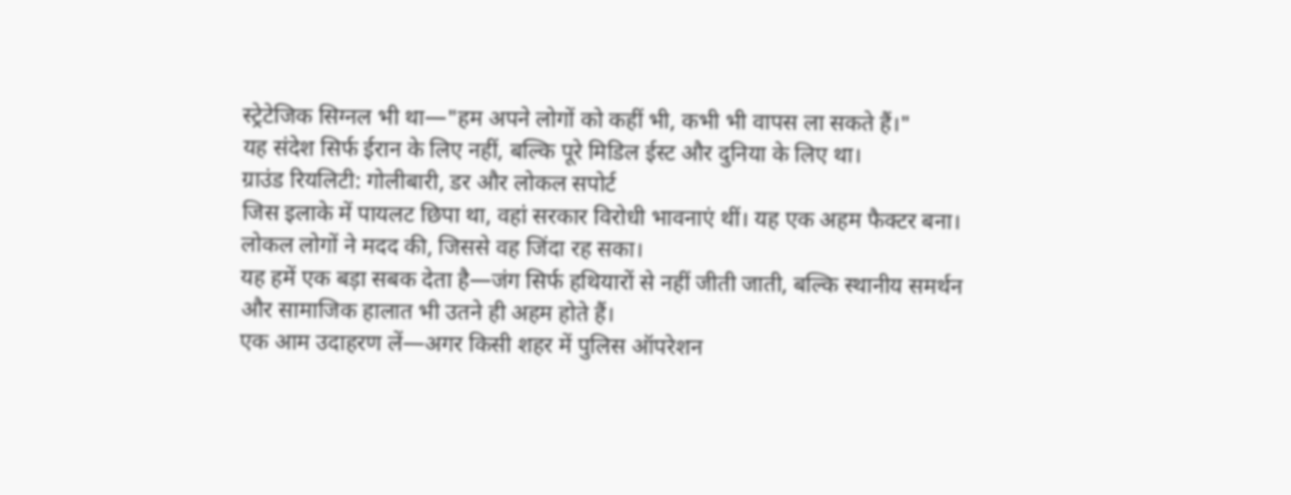स्ट्रेटेजिक सिग्नल भी था—"हम अपने लोगों को कहीं भी, कभी भी वापस ला सकते हैं।"
यह संदेश सिर्फ ईरान के लिए नहीं, बल्कि पूरे मिडिल ईस्ट और दुनिया के लिए था।
ग्राउंड रियलिटी: गोलीबारी, डर और लोकल सपोर्ट
जिस इलाके में पायलट छिपा था, वहां सरकार विरोधी भावनाएं थीं। यह एक अहम फैक्टर बना। लोकल लोगों ने मदद की, जिससे वह जिंदा रह सका।
यह हमें एक बड़ा सबक देता है—जंग सिर्फ हथियारों से नहीं जीती जाती, बल्कि स्थानीय समर्थन और सामाजिक हालात भी उतने ही अहम होते हैं।
एक आम उदाहरण लें—अगर किसी शहर में पुलिस ऑपरेशन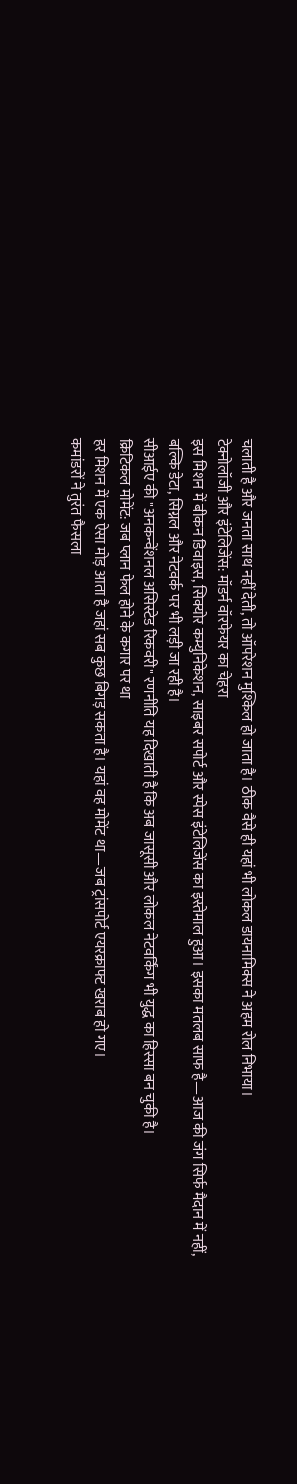चलाती है और जनता साथ नहीं देती, तो ऑपरेशन मुश्किल हो जाता है। ठीक वैसे ही यहां भी लोकल डायनामिक्स ने अहम रोल निभाया।
टेक्नोलॉजी और इंटेलिजेंस: मॉडर्न वॉरफेयर का चेहरा
इस मिशन में बीकन डिवाइस, सिक्योर कम्युनिकेशन, साइबर सपोर्ट और स्पेस इंटेलिजेंस का इस्तेमाल हुआ। इसका मतलब साफ है—आज की जंग सिर्फ मैदान में नहीं, बल्कि डेटा, सिग्नल और नेटवर्क पर भी लड़ी जा रही है।
सीआईए की "अनकन्वेंशनल असिस्टेड रिकवरी" रणनीति यह दिखाती है कि अब जासूसी और लोकल नेटवर्किंग भी युद्ध का हिस्सा बन चुकी है।
क्रिटिकल मोमेंट: जब प्लान फेल होने के कगार पर था
हर मिशन में एक ऐसा मोड़ आता है जहां सब कुछ बिगड़ सकता है। यहां वह मोमेंट था—जब ट्रांसपोर्ट एयरक्राफ्ट खराब हो गए।
कमांडरों ने तुरंत फैसला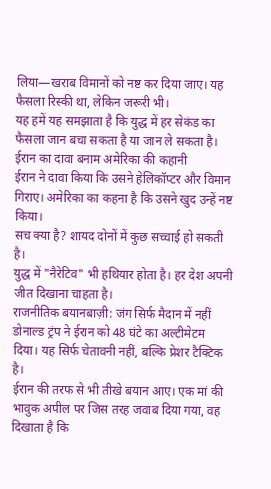लिया—खराब विमानों को नष्ट कर दिया जाए। यह फैसला रिस्की था, लेकिन जरूरी भी।
यह हमें यह समझाता है कि युद्ध में हर सेकंड का फैसला जान बचा सकता है या जान ले सकता है।
ईरान का दावा बनाम अमेरिका की कहानी
ईरान ने दावा किया कि उसने हेलिकॉप्टर और विमान गिराए। अमेरिका का कहना है कि उसने खुद उन्हें नष्ट किया।
सच क्या है? शायद दोनों में कुछ सच्चाई हो सकती है।
युद्ध में "नैरेटिव" भी हथियार होता है। हर देश अपनी जीत दिखाना चाहता है।
राजनीतिक बयानबाज़ी: जंग सिर्फ मैदान में नहीं
डोनाल्ड ट्रंप ने ईरान को 48 घंटे का अल्टीमेटम दिया। यह सिर्फ चेतावनी नहीं, बल्कि प्रेशर टैक्टिक है।
ईरान की तरफ से भी तीखे बयान आए। एक मां की भावुक अपील पर जिस तरह जवाब दिया गया, वह दिखाता है कि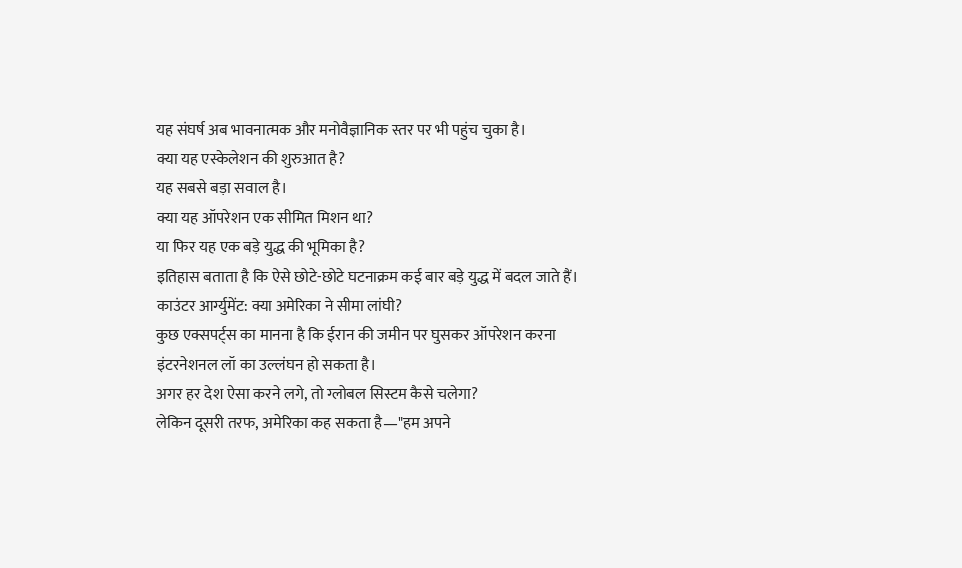यह संघर्ष अब भावनात्मक और मनोवैज्ञानिक स्तर पर भी पहुंच चुका है।
क्या यह एस्केलेशन की शुरुआत है?
यह सबसे बड़ा सवाल है।
क्या यह ऑपरेशन एक सीमित मिशन था?
या फिर यह एक बड़े युद्ध की भूमिका है?
इतिहास बताता है कि ऐसे छोटे-छोटे घटनाक्रम कई बार बड़े युद्ध में बदल जाते हैं।
काउंटर आर्ग्युमेंट: क्या अमेरिका ने सीमा लांघी?
कुछ एक्सपर्ट्स का मानना है कि ईरान की जमीन पर घुसकर ऑपरेशन करना इंटरनेशनल लॉ का उल्लंघन हो सकता है।
अगर हर देश ऐसा करने लगे, तो ग्लोबल सिस्टम कैसे चलेगा?
लेकिन दूसरी तरफ, अमेरिका कह सकता है—"हम अपने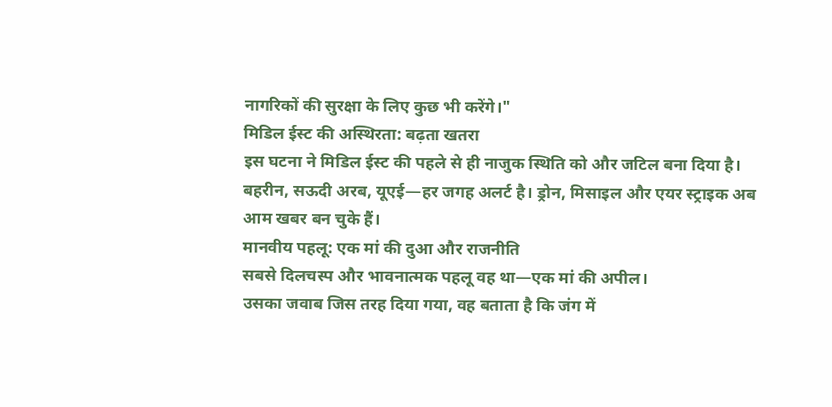नागरिकों की सुरक्षा के लिए कुछ भी करेंगे।"
मिडिल ईस्ट की अस्थिरता: बढ़ता खतरा
इस घटना ने मिडिल ईस्ट की पहले से ही नाजुक स्थिति को और जटिल बना दिया है।
बहरीन, सऊदी अरब, यूएई—हर जगह अलर्ट है। ड्रोन, मिसाइल और एयर स्ट्राइक अब आम खबर बन चुके हैं।
मानवीय पहलू: एक मां की दुआ और राजनीति
सबसे दिलचस्प और भावनात्मक पहलू वह था—एक मां की अपील।
उसका जवाब जिस तरह दिया गया, वह बताता है कि जंग में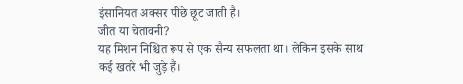इंसानियत अक्सर पीछे छूट जाती है।
जीत या चेतावनी?
यह मिशन निश्चित रूप से एक सैन्य सफलता था। लेकिन इसके साथ कई खतरे भी जुड़े हैं।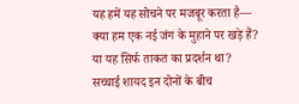यह हमें यह सोचने पर मजबूर करता है—
क्या हम एक नई जंग के मुहाने पर खड़े हैं?
या यह सिर्फ ताकत का प्रदर्शन था?
सच्चाई शायद इन दोनों के बीच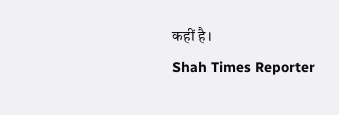कहीं है।
Shah Times Reporter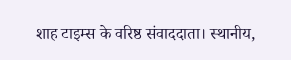शाह टाइम्स के वरिष्ठ संवाददाता। स्थानीय,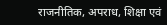राजनीतिक, अपराध, शिक्षा एवं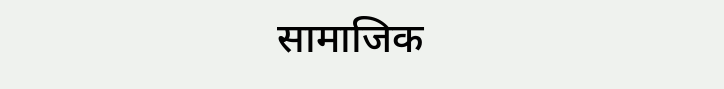सामाजिक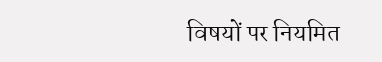विषयों पर नियमित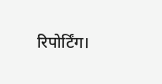रिपोर्टिंग।